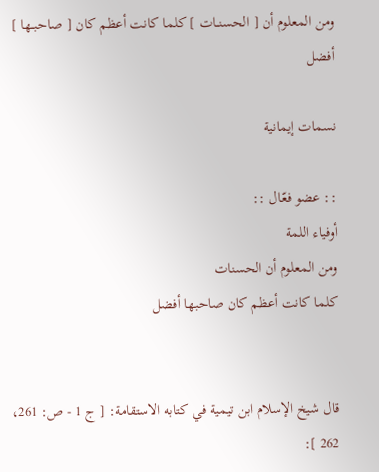ومن المعلوم أن [ الحسنــات ] كلما كانت أعظم كان [ صاحبــها ] أفضل

نسمات إيمانية

:: عضو فعّال ::
أوفياء اللمة
ومن المعلوم أن الحسنات
كلما كانت أعظم كان صاحبها أفضل


قال شيخ الإسلام ابن تيمية في كتابه الاستقامة: [ ج 1 - ص: 261، 262 ]: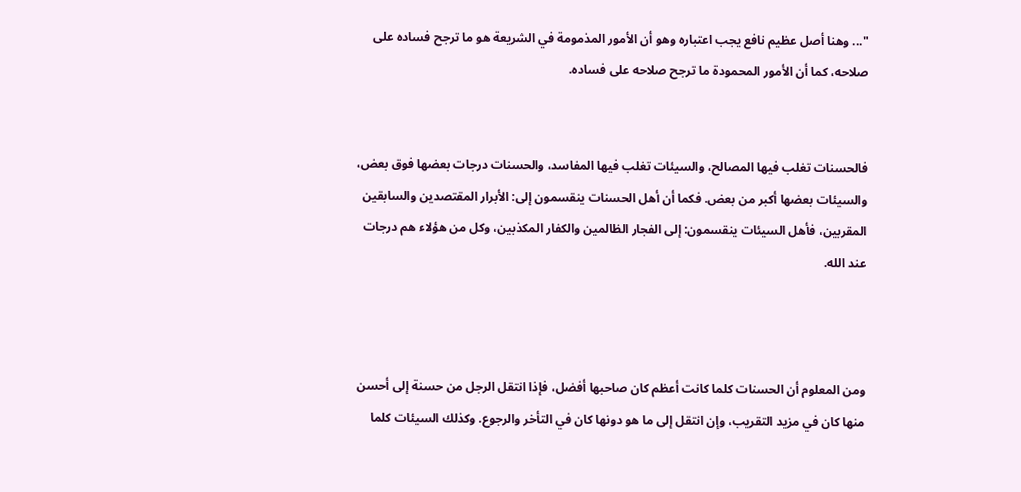"... وهنا أصل عظيم نافع يجب اعتباره وهو أن الأمور المذمومة في الشريعة هو ما ترجح فساده على صلاحه، كما أن الأمور المحمودة ما ترجح صلاحه على فساده.


فالحسنات تغلب فيها المصالح، والسيئات تغلب فيها المفاسد، والحسنات درجات بعضها فوق بعض، والسيئات بعضها أكبر من بعض. فكما أن أهل الحسنات ينقسمون إلى: الأبرار المقتصدين والسابقين المقربين، فأهل السيئات ينقسمون: إلى الفجار الظالمين والكفار المكذبين، وكل من هؤلاء هم درجات عند الله.



ومن المعلوم أن الحسنات كلما كانت أعظم كان صاحبها أفضل، فإذا انتقل الرجل من حسنة إلى أحسن منها كان في مزيد التقريب، وإن انتقل إلى ما هو دونها كان في التأخر والرجوع. وكذلك السيئات كلما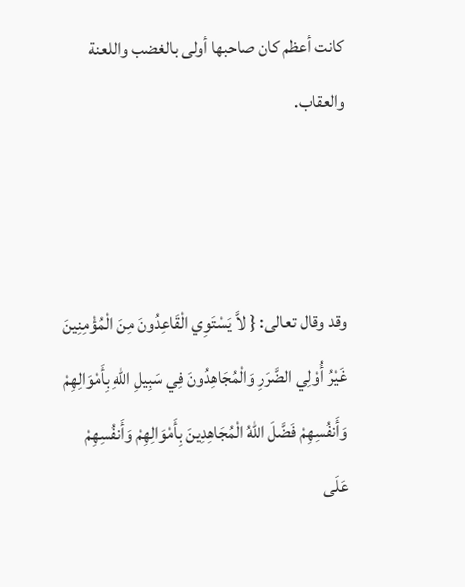كانت أعظم كان صاحبها أولى بالغضب واللعنة والعقاب.



وقد وقال تعالى: { لاَّ يَسْتَوِي الْقَاعِدُونَ مِنَ الْمُؤْمِنِينَ غَيْرُ أُوْلِي الضَّرَرِ وَالْمُجَاهِدُونَ فِي سَبِيلِ اللّهِ بِأَمْوَالِهِمْ وَأَنفُسِهِمْ فَضَّلَ اللّهُ الْمُجَاهِدِينَ بِأَمْوَالِهِمْ وَأَنفُسِهِمْ عَلَى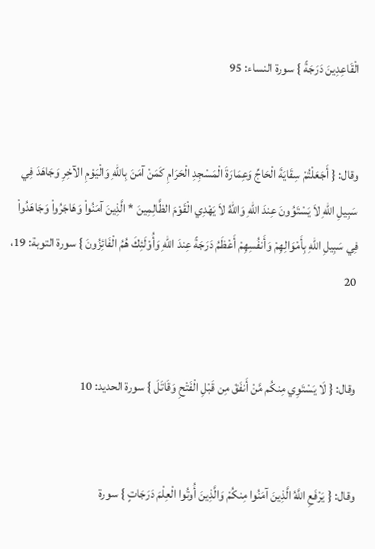الْقَاعِدِينَ دَرَجَةً } سورة النساء: 95


وقال: { أَجَعَلْتُمْ سِقَايَةَ الْحَاجِّ وَعِمَارَةَ الْمَسْجِدِ الْحَرَامِ كَمَنْ آمَنَ بِاللّهِ وَالْيَوْمِ الآخِرِ وَجَاهَدَ فِي سَبِيلِ اللّهِ لاَ يَسْتَوُونَ عِندَ اللّهِ وَاللّهُ لاَ يَهْدِي الْقَوْمَ الظَّالِمِينَ * الَّذِينَ آمَنُواْ وَهَاجَرُواْ وَجَاهَدُواْ فِي سَبِيلِ اللّهِ بِأَمْوَالِهِمْ وَأَنفُسِهِمْ أَعْظَمُ دَرَجَةً عِندَ اللّهِ وَأُوْلَئِكَ هُمُ الْفَائِزُونَ } سورة التوبة: 19، 20


وقال: { لَا يَسْتَوِي مِنكُم مَّنْ أَنفَقَ مِن قَبْلِ الْفَتْحِ وَقَاتَلَ } سورة الحديد: 10


وقال: { يَرْفَعِ اللَّهُ الَّذِينَ آمَنُوا مِنكُمْ وَالَّذِينَ أُوتُوا الْعِلْمَ دَرَجَاتٍ } سورة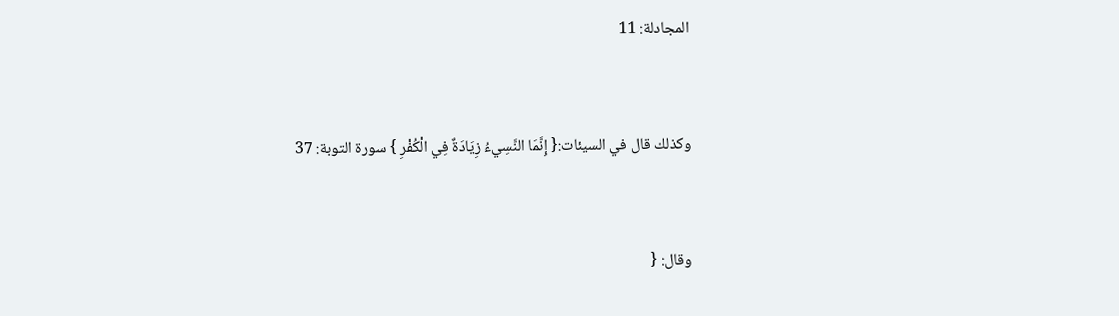المجادلة: 11


وكذلك قال في السيئات:{ إِنَّمَا النَّسِيءُ زِيَادَةٌ فِي الْكُفْرِ } سورة التوبة: 37


وقال: {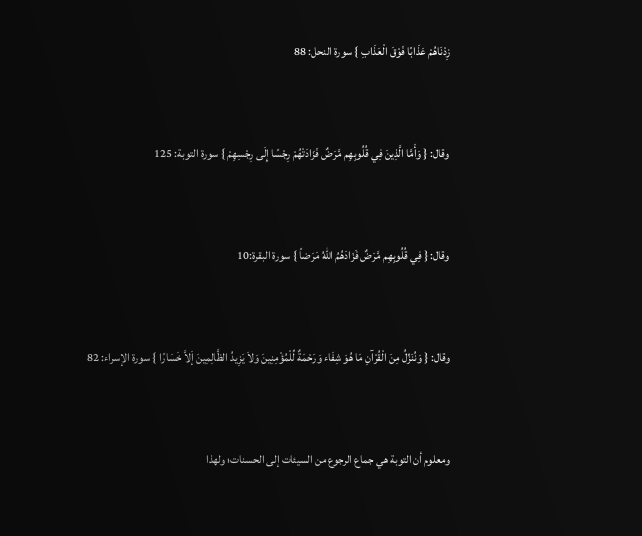زِدْنَاهُمْ عَذَابًا فَوْقَ الْعَذَابِ } سورة النحل: 88


وقال: { وَأَمَّا الَّذِينَ فِي قُلُوبِهِم مَّرَضٌ فَزَادَتْهُمْ رِجْسًا إِلَى رِجْسِهِمْ } سورة التوبة: 125


وقال: { فِي قُلُوبِهِم مَّرَضٌ فَزَادَهُمُ اللّهُ مَرَضاً } سورة البقرة:10


وقال: { وَنُنَزِّلُ مِنَ الْقُرْآنِ مَا هُوَ شِفَاء وَرَحْمَةٌ لِّلْمُؤْمِنِينَ وَلاَ يَزِيدُ الظَّالِمِينَ إَلاَّ خَسَارًا } سورة الإسراء: 82


ومعلوم أن التوبة هي جماع الرجوع من السيئات إلى الحسنات؛ ولهذا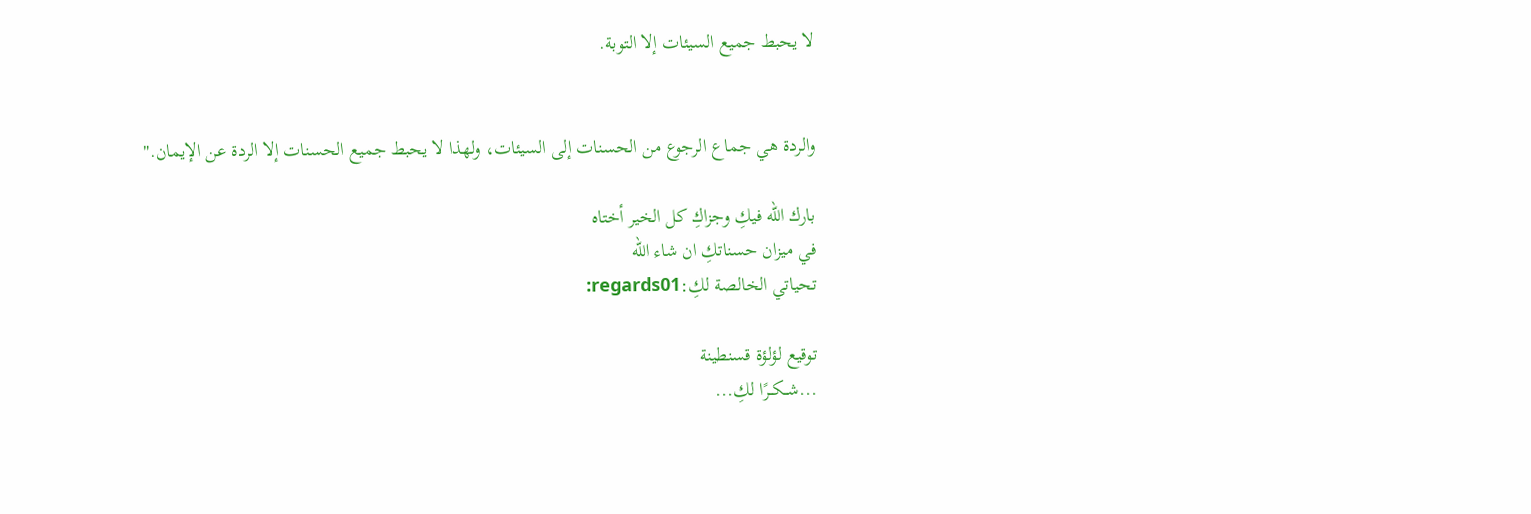لا يحبط جميع السيئات إلا التوبة.


والردة هي جماع الرجوع من الحسنات إلى السيئات، ولهذا لا يحبط جميع الحسنات إلا الردة عن الإيمان."

بارك الله فيكِ وجزاكِ كل الخير أختاه
في ميزان حسناتكِ ان شاء الله
تحياتي الخالصة لكِ:regards01:

توقيع لؤلؤة قسنطينة
...شــكــرًا لكِ...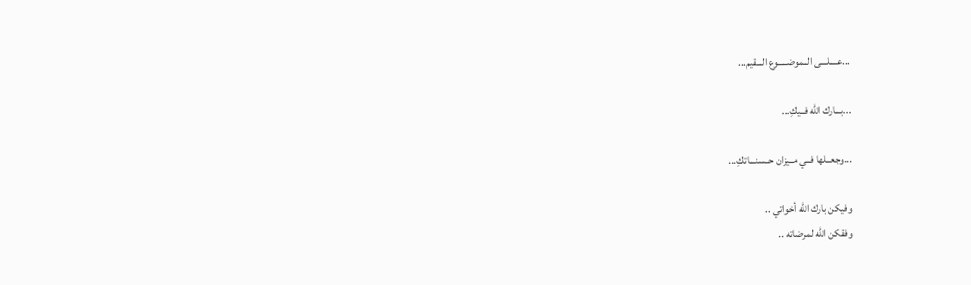...عــــلـــى الــموضـــــوع الـــقيم...

...بـــارك الله فــيكِ...

...وجعــلها فــي مــيزان حــسنـــاتكِ...

وفيكن بارك الله أخواتي ..
وفقكن الله لمرضاته ..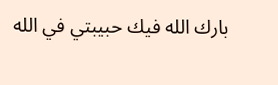بارك الله فيك حبيبتي في الله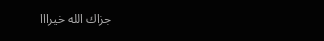جزاك الله خيرااا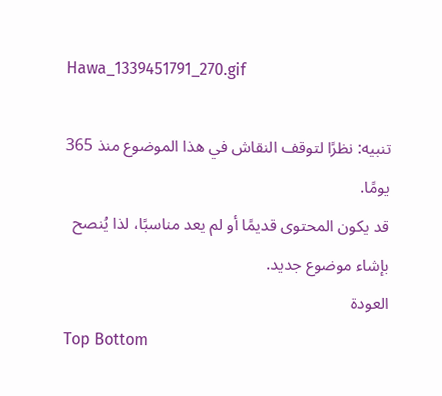Hawa_1339451791_270.gif

تنبيه: نظرًا لتوقف النقاش في هذا الموضوع منذ 365 يومًا.
قد يكون المحتوى قديمًا أو لم يعد مناسبًا، لذا يُنصح بإشاء موضوع جديد.
العودة
Top Bottom